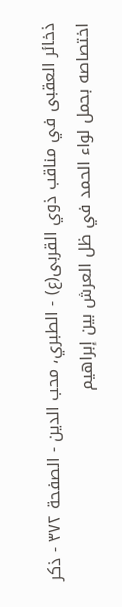ذخائر العقبى في مناقب ذوي القربى(ع) - الطبري، محب الدين - الصفحة ٣٧٢ - ذكر اختصاصه بحمل لواء الحمد في ظل العرش بين إبراهيم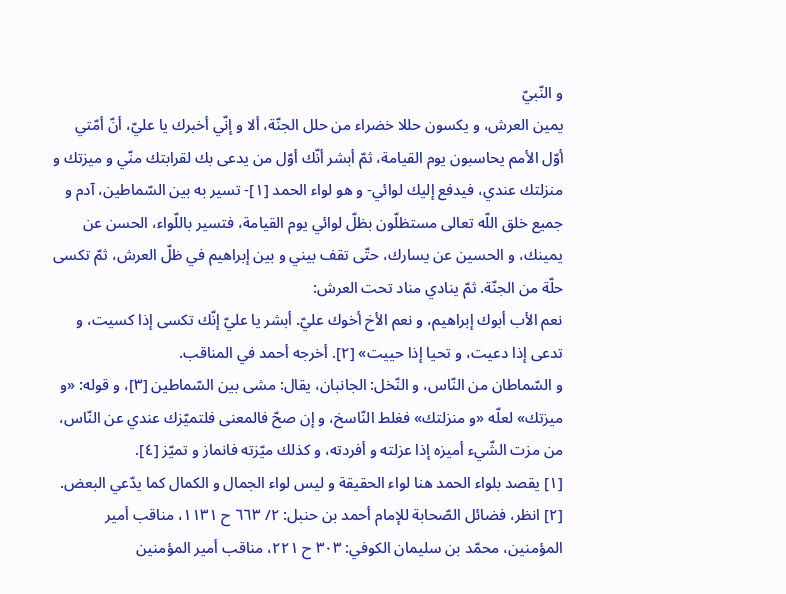و النّبيّ
يمين العرش، و يكسون حللا خضراء من حلل الجنّة، ألا و إنّي أخبرك يا عليّ، أنّ أمّتي أوّل الأمم يحاسبون يوم القيامة، ثمّ أبشر أنّك أوّل من يدعى بك لقرابتك منّي و ميزتك و منزلتك عندي، فيدفع إليك لوائي- و هو لواء الحمد [١]- تسير به بين السّماطين، آدم و جميع خلق اللّه تعالى مستظلّون بظلّ لوائي يوم القيامة، فتسير باللّواء، الحسن عن يمينك، و الحسين عن يسارك، حتّى تقف بيني و بين إبراهيم في ظلّ العرش، ثمّ تكسى حلّة من الجنّة. ثمّ ينادي مناد تحت العرش:
نعم الأب أبوك إبراهيم، و نعم الأخ أخوك عليّ. أبشر يا عليّ إنّك تكسى إذا كسيت، و تدعى إذا دعيت، و تحيا إذا حييت» [٢]. أخرجه أحمد في المناقب.
و السّماطان من النّاس، و النّخل: الجانبان، يقال: مشى بين السّماطين [٣]، و قوله: «و ميزتك» لعلّه «و منزلتك» فغلط النّاسخ، و إن صحّ فالمعنى فلتميّزك عندي عن النّاس، من مزت الشّيء أميزه إذا عزلته و أفردته، و كذلك ميّزته فانماز و تميّز [٤].
[١] يقصد بلواء الحمد هنا لواء الحقيقة و ليس لواء الجمال و الكمال كما يدّعي البعض.
[٢] انظر، فضائل الصّحابة للإمام أحمد بن حنبل: ٢/ ٦٦٣ ح ١١٣١، مناقب أمير المؤمنين، محمّد بن سليمان الكوفي: ٣٠٣ ح ٢٢١، مناقب أمير المؤمنين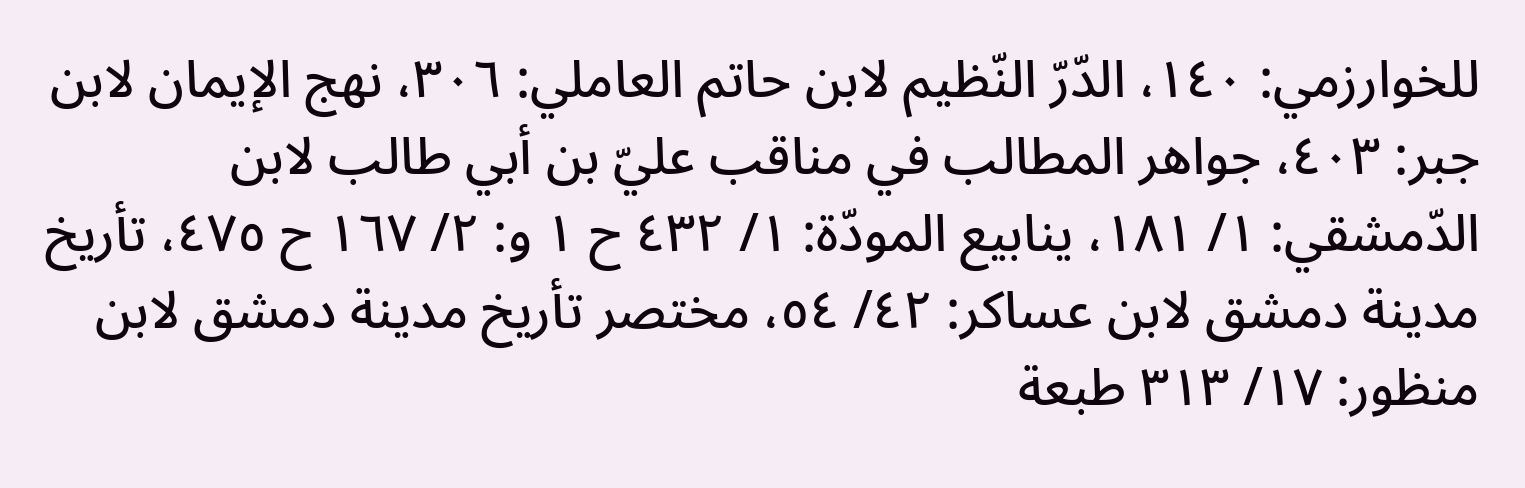للخوارزمي: ١٤٠، الدّرّ النّظيم لابن حاتم العاملي: ٣٠٦، نهج الإيمان لابن جبر: ٤٠٣، جواهر المطالب في مناقب عليّ بن أبي طالب لابن الدّمشقي: ١/ ١٨١، ينابيع المودّة: ١/ ٤٣٢ ح ١ و: ٢/ ١٦٧ ح ٤٧٥، تأريخ مدينة دمشق لابن عساكر: ٤٢/ ٥٤، مختصر تأريخ مدينة دمشق لابن منظور: ١٧/ ٣١٣ طبعة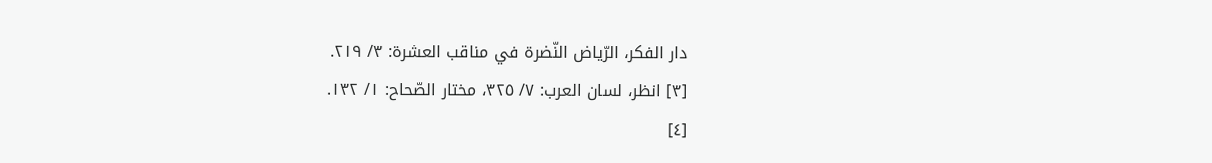دار الفكر، الرّياض النّضرة في مناقب العشرة: ٣/ ٢١٩.
[٣] انظر، لسان العرب: ٧/ ٣٢٥، مختار الصّحاح: ١/ ١٣٢.
[٤]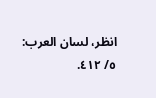انظر، لسان العرب: ٥/ ٤١٢.